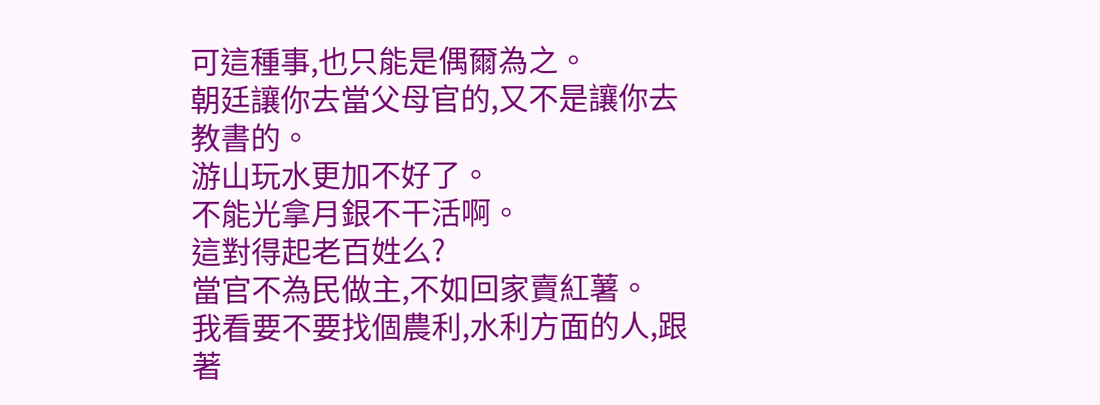可這種事,也只能是偶爾為之。
朝廷讓你去當父母官的,又不是讓你去教書的。
游山玩水更加不好了。
不能光拿月銀不干活啊。
這對得起老百姓么?
當官不為民做主,不如回家賣紅薯。
我看要不要找個農利,水利方面的人,跟著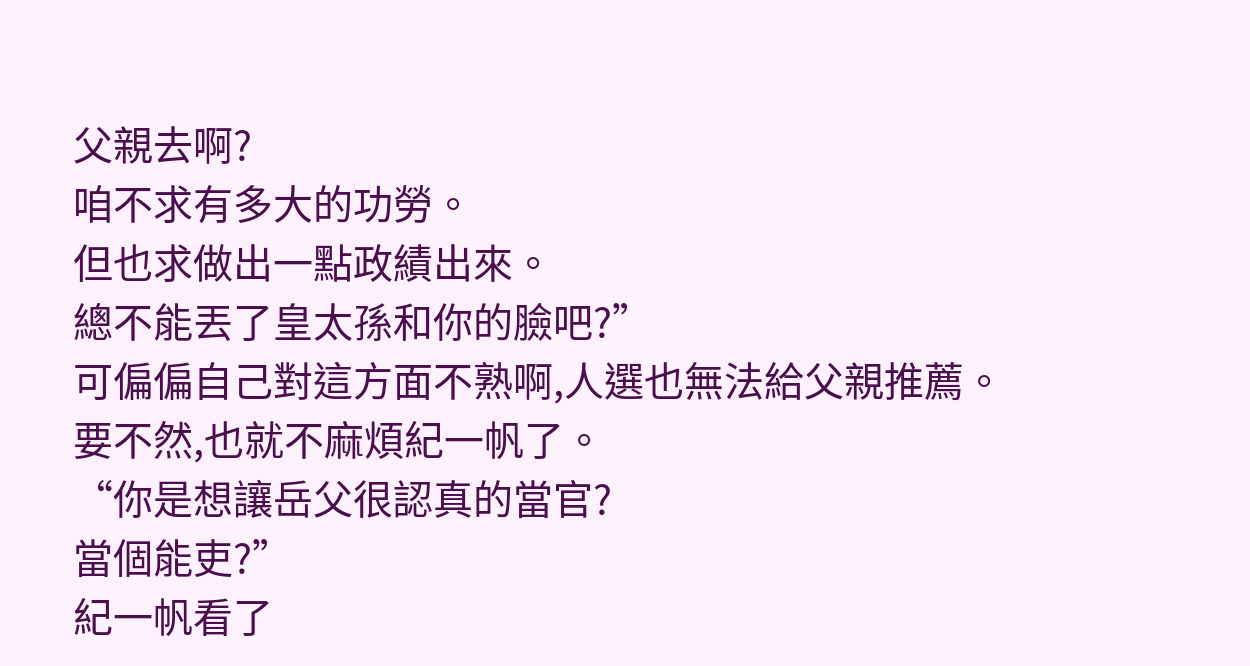父親去啊?
咱不求有多大的功勞。
但也求做出一點政績出來。
總不能丟了皇太孫和你的臉吧?”
可偏偏自己對這方面不熟啊,人選也無法給父親推薦。
要不然,也就不麻煩紀一帆了。
“你是想讓岳父很認真的當官?
當個能吏?”
紀一帆看了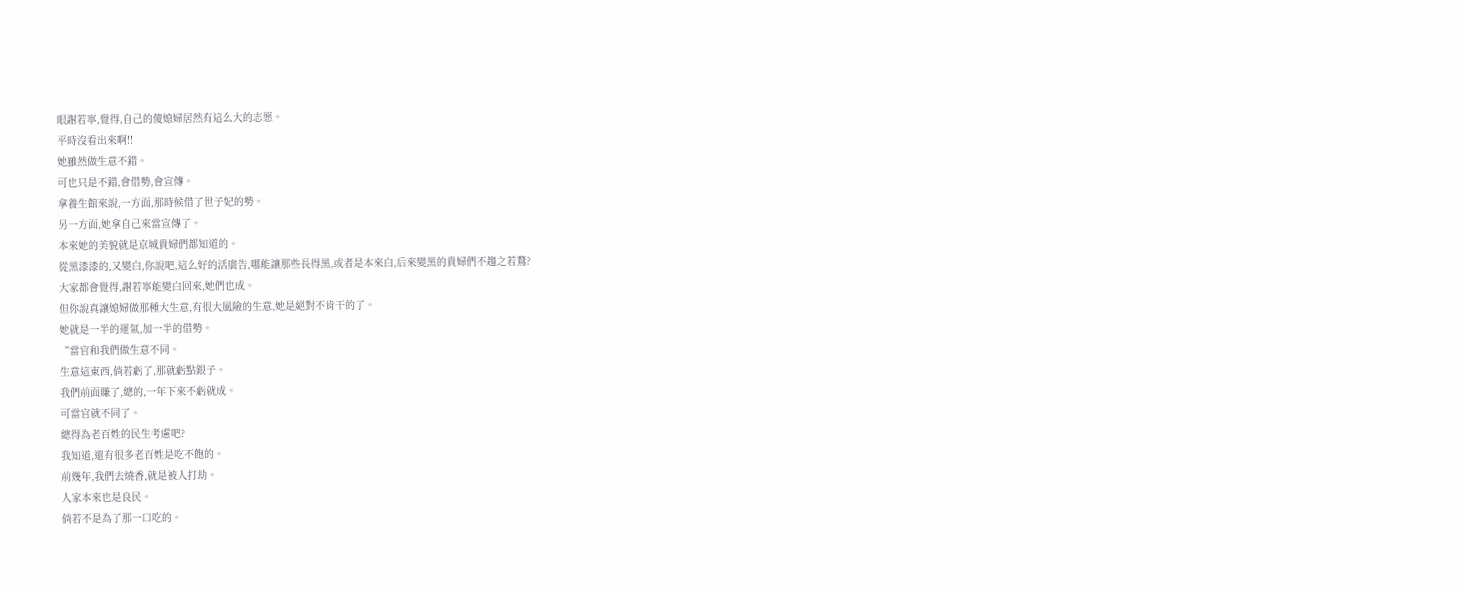眼謝若寧,覺得,自己的傻媳婦居然有這么大的志愿。
平時沒看出來啊!!
她雖然做生意不錯。
可也只是不錯,會借勢,會宣傳。
拿養生館來說,一方面,那時候借了世子妃的勢。
另一方面,她拿自己來當宣傳了。
本來她的美貌就是京城貴婦們都知道的。
從黑漆漆的,又變白,你說吧,這么好的活廣告,哪能讓那些長得黑,或者是本來白,后來變黑的貴婦們不趨之若鶩?
大家都會覺得,謝若寧能變白回來,她們也成。
但你說真讓媳婦做那種大生意,有很大風險的生意,她是絕對不肯干的了。
她就是一半的運氣,加一半的借勢。
“當官和我們做生意不同。
生意這東西,倘若虧了,那就虧點銀子。
我們前面賺了,總的,一年下來不虧就成。
可當官就不同了。
總得為老百姓的民生考慮吧?
我知道,還有很多老百姓是吃不飽的。
前幾年,我們去燒香,就是被人打劫。
人家本來也是良民。
倘若不是為了那一口吃的。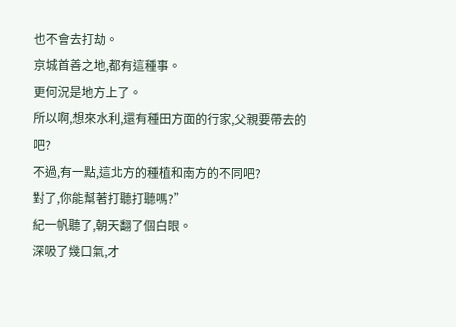也不會去打劫。
京城首善之地,都有這種事。
更何況是地方上了。
所以啊,想來水利,還有種田方面的行家,父親要帶去的吧?
不過,有一點,這北方的種植和南方的不同吧?
對了,你能幫著打聽打聽嗎?”
紀一帆聽了,朝天翻了個白眼。
深吸了幾口氣,才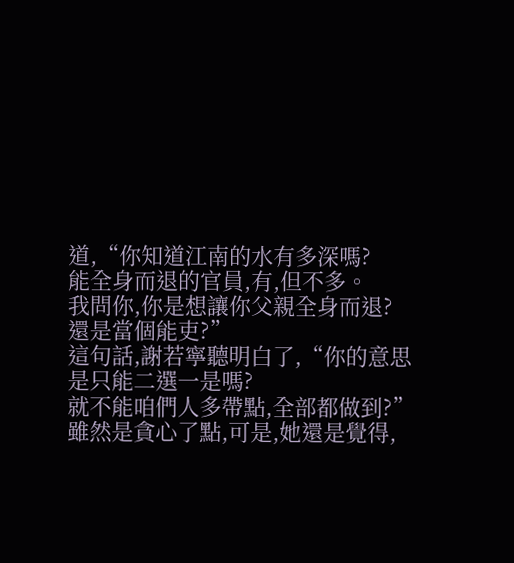道,“你知道江南的水有多深嗎?
能全身而退的官員,有,但不多。
我問你,你是想讓你父親全身而退?
還是當個能吏?”
這句話,謝若寧聽明白了,“你的意思是只能二選一是嗎?
就不能咱們人多帶點,全部都做到?”
雖然是貪心了點,可是,她還是覺得,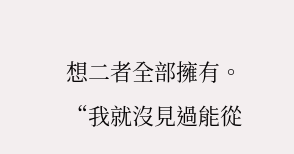想二者全部擁有。
“我就沒見過能從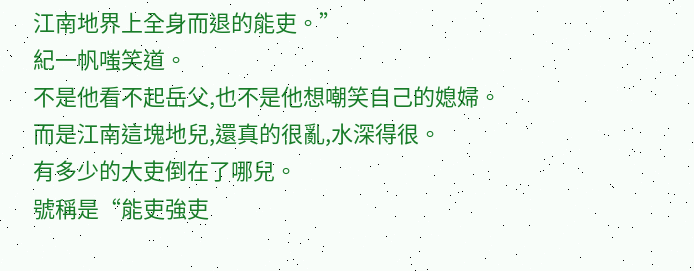江南地界上全身而退的能吏。”
紀一帆嗤笑道。
不是他看不起岳父,也不是他想嘲笑自己的媳婦。
而是江南這塊地兒,還真的很亂,水深得很。
有多少的大吏倒在了哪兒。
號稱是“能吏強吏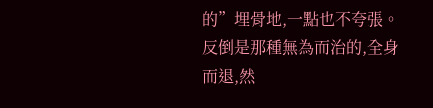的”埋骨地,一點也不夸張。
反倒是那種無為而治的,全身而退,然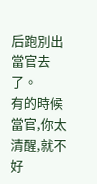后跑別出當官去了。
有的時候當官,你太清醒,就不好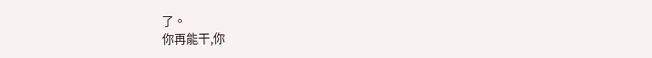了。
你再能干,你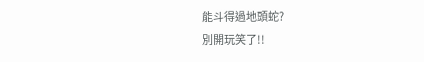能斗得過地頭蛇?
別開玩笑了!!